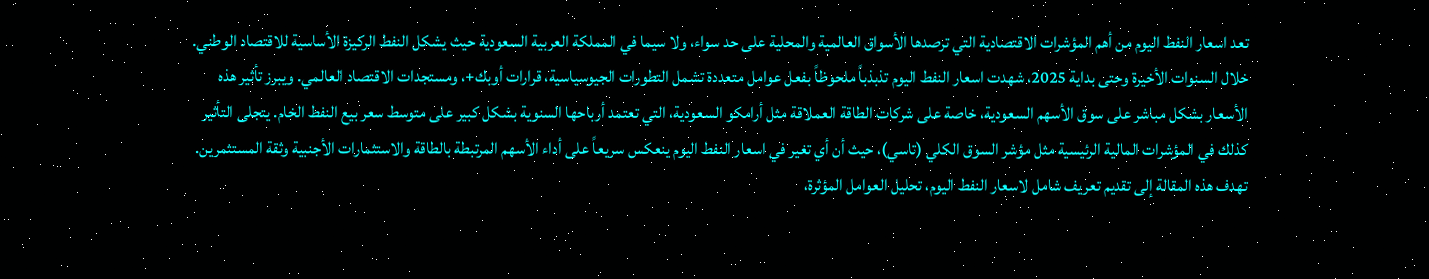تعد اسعار النفط اليوم من أهم المؤشرات الاقتصادية التي ترصدها الأسواق العالمية والمحلية على حد سواء، ولا سيما في المملكة العربية السعودية حيث يشكل النفط الركيزة الأساسية للاقتصاد الوطني. خلال السنوات الأخيرة وحتى بداية 2025، شهدت اسعار النفط اليوم تذبذباً ملحوظاً بفعل عوامل متعددة تشمل التطورات الجيوسياسية، قرارات أوبك+، ومستجدات الاقتصاد العالمي. ويبرز تأثير هذه الأسعار بشكل مباشر على سوق الأسهم السعودية، خاصة على شركات الطاقة العملاقة مثل أرامكو السعودية، التي تعتمد أرباحها السنوية بشكل كبير على متوسط سعر بيع النفط الخام. يتجلى التأثير كذلك في المؤشرات المالية الرئيسية مثل مؤشر السوق الكلي (تاسي)، حيث أن أي تغير في اسعار النفط اليوم ينعكس سريعاً على أداء الأسهم المرتبطة بالطاقة والاستثمارات الأجنبية وثقة المستثمرين. تهدف هذه المقالة إلى تقديم تعريف شامل لاسعار النفط اليوم، تحليل العوامل المؤثرة،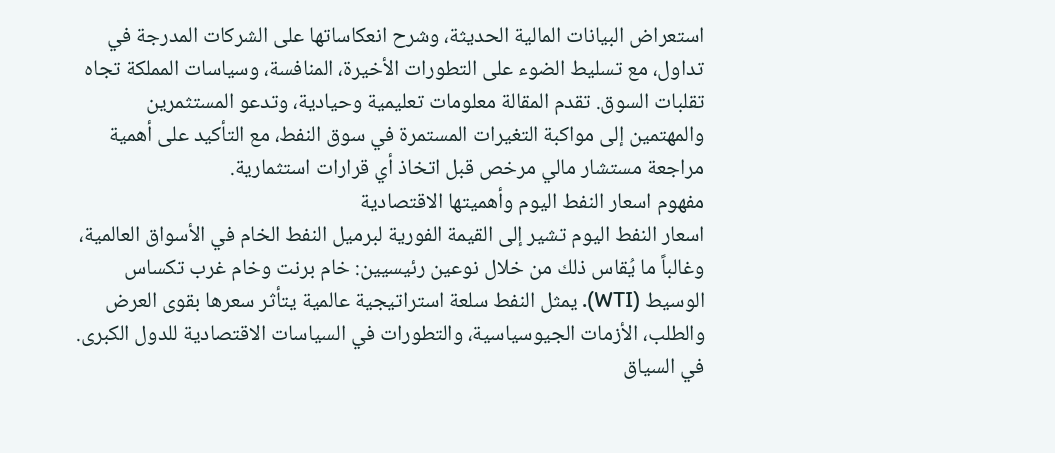استعراض البيانات المالية الحديثة، وشرح انعكاساتها على الشركات المدرجة في تداول، مع تسليط الضوء على التطورات الأخيرة، المنافسة، وسياسات المملكة تجاه تقلبات السوق. تقدم المقالة معلومات تعليمية وحيادية، وتدعو المستثمرين والمهتمين إلى مواكبة التغيرات المستمرة في سوق النفط، مع التأكيد على أهمية مراجعة مستشار مالي مرخص قبل اتخاذ أي قرارات استثمارية.
مفهوم اسعار النفط اليوم وأهميتها الاقتصادية
اسعار النفط اليوم تشير إلى القيمة الفورية لبرميل النفط الخام في الأسواق العالمية، وغالباً ما يُقاس ذلك من خلال نوعين رئيسيين: خام برنت وخام غرب تكساس الوسيط (WTI). يمثل النفط سلعة استراتيجية عالمية يتأثر سعرها بقوى العرض والطلب، الأزمات الجيوسياسية، والتطورات في السياسات الاقتصادية للدول الكبرى. في السياق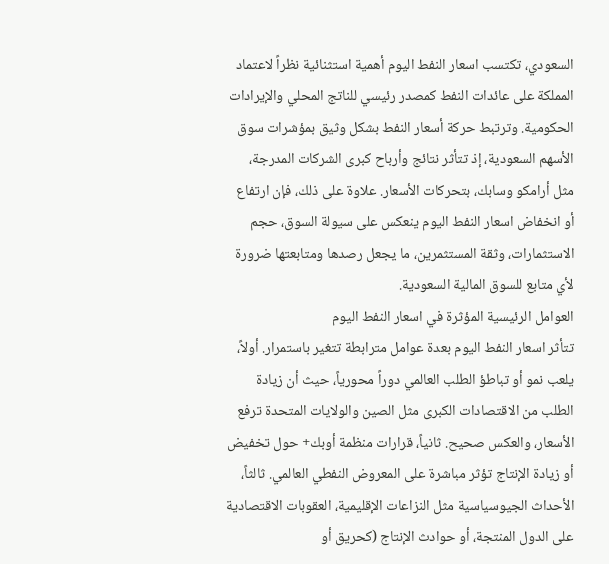السعودي، تكتسب اسعار النفط اليوم أهمية استثنائية نظراً لاعتماد المملكة على عائدات النفط كمصدر رئيسي للناتج المحلي والإيرادات الحكومية. وترتبط حركة أسعار النفط بشكل وثيق بمؤشرات سوق الأسهم السعودية، إذ تتأثر نتائج وأرباح كبرى الشركات المدرجة، مثل أرامكو وسابك، بتحركات الأسعار. علاوة على ذلك، فإن ارتفاع أو انخفاض اسعار النفط اليوم ينعكس على سيولة السوق، حجم الاستثمارات، وثقة المستثمرين، ما يجعل رصدها ومتابعتها ضرورة لأي متابع للسوق المالية السعودية.
العوامل الرئيسية المؤثرة في اسعار النفط اليوم
تتأثر اسعار النفط اليوم بعدة عوامل مترابطة تتغير باستمرار. أولاً، يلعب نمو أو تباطؤ الطلب العالمي دوراً محورياً، حيث أن زيادة الطلب من الاقتصادات الكبرى مثل الصين والولايات المتحدة ترفع الأسعار، والعكس صحيح. ثانياً، قرارات منظمة أوبك+ حول تخفيض أو زيادة الإنتاج تؤثر مباشرة على المعروض النفطي العالمي. ثالثاً، الأحداث الجيوسياسية مثل النزاعات الإقليمية، العقوبات الاقتصادية على الدول المنتجة، أو حوادث الإنتاج (كحريق أو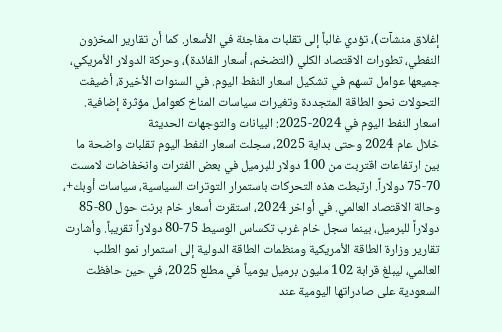إغلاق منشآت)، تؤدي غالباً إلى تقلبات مفاجئة في الأسعار. كما أن تقارير المخزون النفطي، تطورات الاقتصاد الكلي (التضخم، أسعار الفائدة)، وحركة الدولار الأمريكي، جميعها عوامل تسهم في تشكيل اسعار النفط اليوم. في السنوات الأخيرة، أضيفت التحولات نحو الطاقة المتجددة وتغيرات سياسات المناخ كعوامل مؤثرة إضافية.
اسعار النفط اليوم في 2024-2025: البيانات والتوجهات الحديثة
خلال عام 2024 وحتى بداية 2025، سجلت اسعار النفط اليوم تقلبات واضحة ما بين ارتفاعات اقتربت من 100 دولار للبرميل في بعض الفترات وانخفاضات لامست 70-75 دولاراً. ارتبطت هذه التحركات باستمرار التوترات السياسية، سياسات أوبك+، وحالة الاقتصاد العالمي. في أواخر 2024، استقرت أسعار خام برنت حول 80-85 دولاراً للبرميل، بينما سجل خام غرب تكساس الوسيط 75-80 دولاراً تقريباً. وأشارت تقارير وزارة الطاقة الأمريكية ومنظمات الطاقة الدولية إلى استمرار نمو الطلب العالمي، ليبلغ قرابة 102 مليون برميل يومياً في مطلع 2025، في حين حافظت السعودية على صادراتها اليومية عند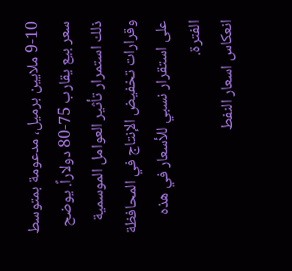9-10 ملايين برميل، مدعومة بمتوسط سعر بيع يقارب 75-80 دولاراً. يوضح ذلك استمرار تأثير العوامل الموسمية وقرارات تخفيض الإنتاج في المحافظة على استقرار نسبي للأسعار في هذه الفترة.
انعكاس اسعار النفط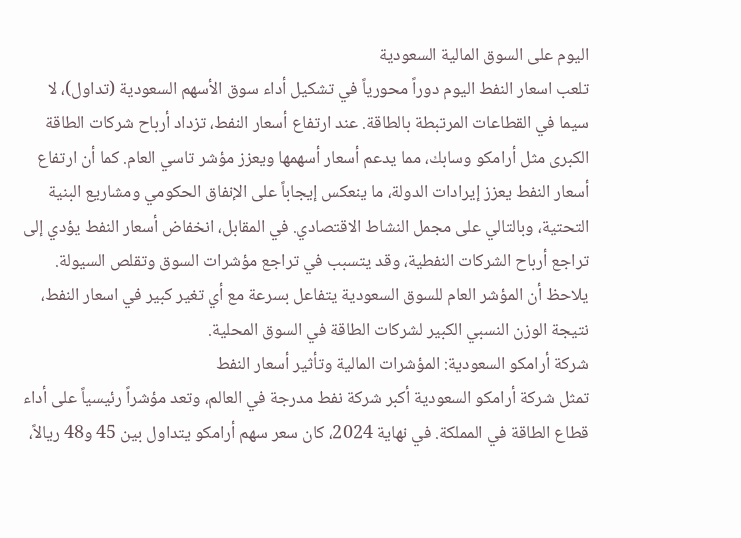اليوم على السوق المالية السعودية
تلعب اسعار النفط اليوم دوراً محورياً في تشكيل أداء سوق الأسهم السعودية (تداول)، لا سيما في القطاعات المرتبطة بالطاقة. عند ارتفاع أسعار النفط، تزداد أرباح شركات الطاقة الكبرى مثل أرامكو وسابك، مما يدعم أسعار أسهمها ويعزز مؤشر تاسي العام. كما أن ارتفاع أسعار النفط يعزز إيرادات الدولة، ما ينعكس إيجاباً على الإنفاق الحكومي ومشاريع البنية التحتية، وبالتالي على مجمل النشاط الاقتصادي. في المقابل، انخفاض أسعار النفط يؤدي إلى تراجع أرباح الشركات النفطية، وقد يتسبب في تراجع مؤشرات السوق وتقلص السيولة. يلاحظ أن المؤشر العام للسوق السعودية يتفاعل بسرعة مع أي تغير كبير في اسعار النفط، نتيجة الوزن النسبي الكبير لشركات الطاقة في السوق المحلية.
شركة أرامكو السعودية: المؤشرات المالية وتأثير أسعار النفط
تمثل شركة أرامكو السعودية أكبر شركة نفط مدرجة في العالم، وتعد مؤشراً رئيسياً على أداء قطاع الطاقة في المملكة. في نهاية 2024، كان سعر سهم أرامكو يتداول بين 45 و48 ريالاً،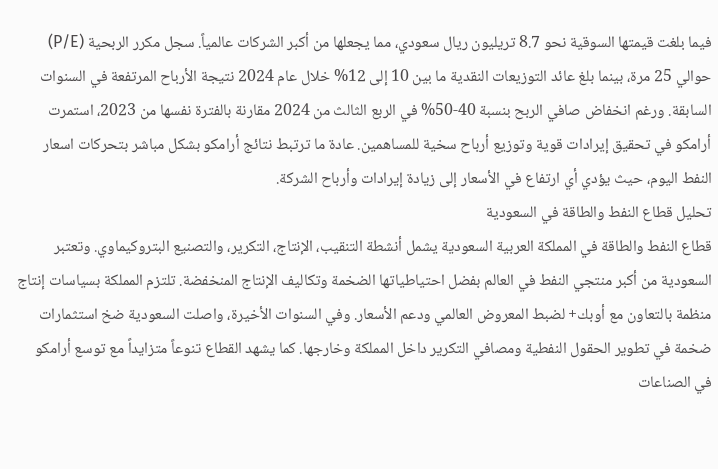فيما بلغت قيمتها السوقية نحو 8.7 تريليون ريال سعودي، مما يجعلها من أكبر الشركات عالمياً. سجل مكرر الربحية (P/E) حوالي 25 مرة، بينما بلغ عائد التوزيعات النقدية ما بين 10 إلى 12% خلال عام 2024 نتيجة الأرباح المرتفعة في السنوات السابقة. ورغم انخفاض صافي الربح بنسبة 40-50% في الربع الثالث من 2024 مقارنة بالفترة نفسها من 2023، استمرت أرامكو في تحقيق إيرادات قوية وتوزيع أرباح سخية للمساهمين. عادة ما ترتبط نتائج أرامكو بشكل مباشر بتحركات اسعار النفط اليوم، حيث يؤدي أي ارتفاع في الأسعار إلى زيادة إيرادات وأرباح الشركة.
تحليل قطاع النفط والطاقة في السعودية
قطاع النفط والطاقة في المملكة العربية السعودية يشمل أنشطة التنقيب، الإنتاج، التكرير، والتصنيع البتروكيماوي. وتعتبر السعودية من أكبر منتجي النفط في العالم بفضل احتياطياتها الضخمة وتكاليف الإنتاج المنخفضة. تلتزم المملكة بسياسات إنتاج منظمة بالتعاون مع أوبك+ لضبط المعروض العالمي ودعم الأسعار. وفي السنوات الأخيرة، واصلت السعودية ضخ استثمارات ضخمة في تطوير الحقول النفطية ومصافي التكرير داخل المملكة وخارجها. كما يشهد القطاع تنوعاً متزايداً مع توسع أرامكو في الصناعات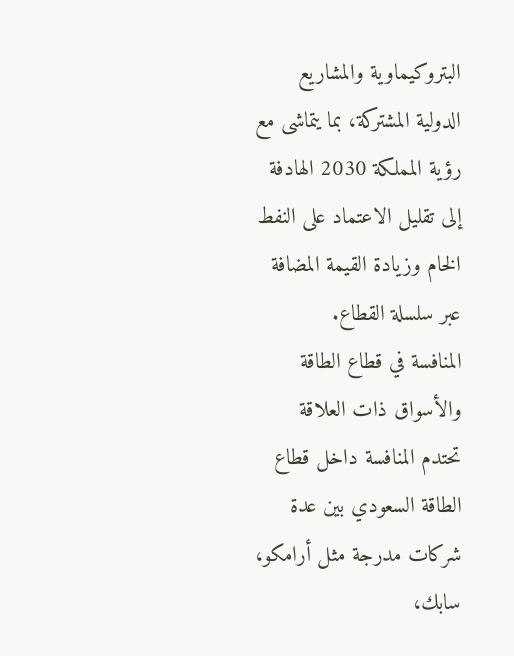البتروكيماوية والمشاريع الدولية المشتركة، بما يتماشى مع رؤية المملكة 2030 الهادفة إلى تقليل الاعتماد على النفط الخام وزيادة القيمة المضافة عبر سلسلة القطاع.
المنافسة في قطاع الطاقة والأسواق ذات العلاقة
تحتدم المنافسة داخل قطاع الطاقة السعودي بين عدة شركات مدرجة مثل أرامكو، سابك،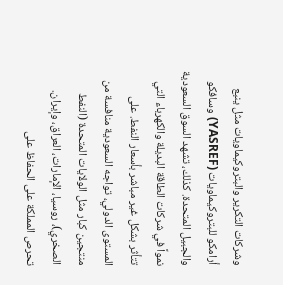وشركات التكرير والبتروكيماويات مثل ينبع أرامكو للبتروكيماويات (YASREF) وسافكو والجبيل المتحدة. كذلك، تشهد السوق السعودية نمواً في شركات الطاقة البديلة والكهرباء التي تتأثر بشكل غير مباشر بأسعار النفط. على المستوى الدولي، تواجه السعودية منافسة من منتجين كبار مثل الولايات المتحدة (النفط الصخري)، روسيا، الإمارات، العراق، وإيران. تحرص المملكة على الحفاظ على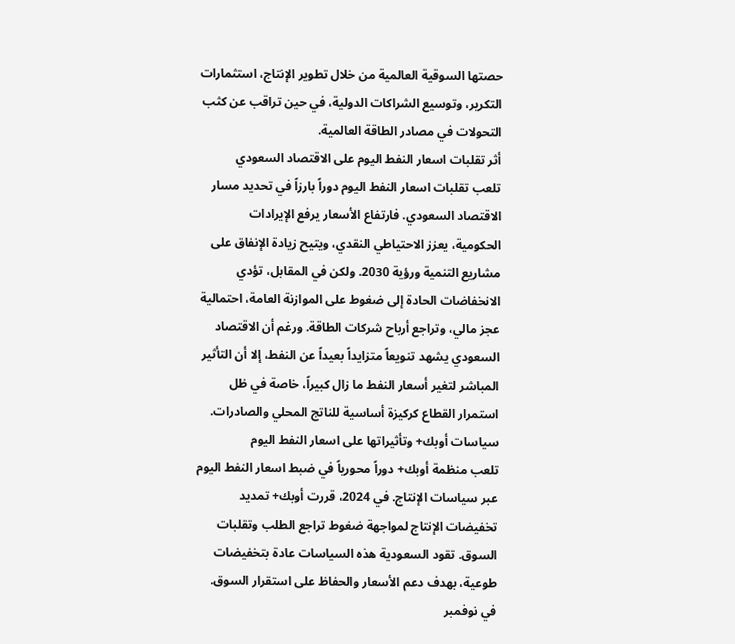حصتها السوقية العالمية من خلال تطوير الإنتاج، استثمارات التكرير، وتوسيع الشراكات الدولية، في حين تراقب عن كثب التحولات في مصادر الطاقة العالمية.
أثر تقلبات اسعار النفط اليوم على الاقتصاد السعودي
تلعب تقلبات اسعار النفط اليوم دوراً بارزاً في تحديد مسار الاقتصاد السعودي. فارتفاع الأسعار يرفع الإيرادات الحكومية، يعزز الاحتياطي النقدي، ويتيح زيادة الإنفاق على مشاريع التنمية ورؤية 2030. ولكن في المقابل، تؤدي الانخفاضات الحادة إلى ضغوط على الموازنة العامة، احتمالية عجز مالي، وتراجع أرباح شركات الطاقة. ورغم أن الاقتصاد السعودي يشهد تنويعاً متزايداً بعيداً عن النفط، إلا أن التأثير المباشر لتغير أسعار النفط ما زال كبيراً، خاصة في ظل استمرار القطاع كركيزة أساسية للناتج المحلي والصادرات.
سياسات أوبك+ وتأثيراتها على اسعار النفط اليوم
تلعب منظمة أوبك+ دوراً محورياً في ضبط اسعار النفط اليوم عبر سياسات الإنتاج. في 2024، قررت أوبك+ تمديد تخفيضات الإنتاج لمواجهة ضغوط تراجع الطلب وتقلبات السوق. تقود السعودية هذه السياسات عادة بتخفيضات طوعية، بهدف دعم الأسعار والحفاظ على استقرار السوق. في نوفمبر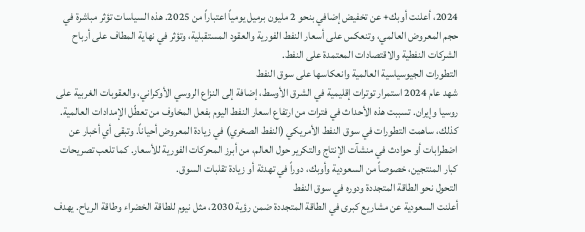2024، أعلنت أوبك+ عن تخفيض إضافي بنحو 2 مليون برميل يومياً اعتباراً من 2025. هذه السياسات تؤثر مباشرة في حجم المعروض العالمي، وتنعكس على أسعار النفط الفورية والعقود المستقبلية، وتؤثر في نهاية المطاف على أرباح الشركات النفطية والاقتصادات المعتمدة على النفط.
التطورات الجيوسياسية العالمية وانعكاسها على سوق النفط
شهد عام 2024 استمرار توترات إقليمية في الشرق الأوسط، إضافة إلى النزاع الروسي الأوكراني، والعقوبات الغربية على روسيا وإيران. تسببت هذه الأحداث في فترات من ارتفاع اسعار النفط اليوم بفعل المخاوف من تعطّل الإمدادات العالمية. كذلك، ساهمت التطورات في سوق النفط الأمريكي (النفط الصخري) في زيادة المعروض أحياناً. وتبقى أي أخبار عن اضطرابات أو حوادث في منشآت الإنتاج والتكرير حول العالم، من أبرز المحركات الفورية للأسعار. كما تلعب تصريحات كبار المنتجين، خصوصاً من السعودية وأوبك، دوراً في تهدئة أو زيادة تقلبات السوق.
التحول نحو الطاقة المتجددة ودوره في سوق النفط
أعلنت السعودية عن مشاريع كبرى في الطاقة المتجددة ضمن رؤية 2030، مثل نيوم للطاقة الخضراء وطاقة الرياح. يهدف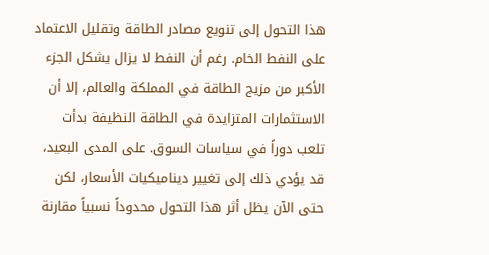هذا التحول إلى تنويع مصادر الطاقة وتقليل الاعتماد على النفط الخام. رغم أن النفط لا يزال يشكل الجزء الأكبر من مزيج الطاقة في المملكة والعالم، إلا أن الاستثمارات المتزايدة في الطاقة النظيفة بدأت تلعب دوراً في سياسات السوق. على المدى البعيد، قد يؤدي ذلك إلى تغيير ديناميكيات الأسعار، لكن حتى الآن يظل أثر هذا التحول محدوداً نسبياً مقارنة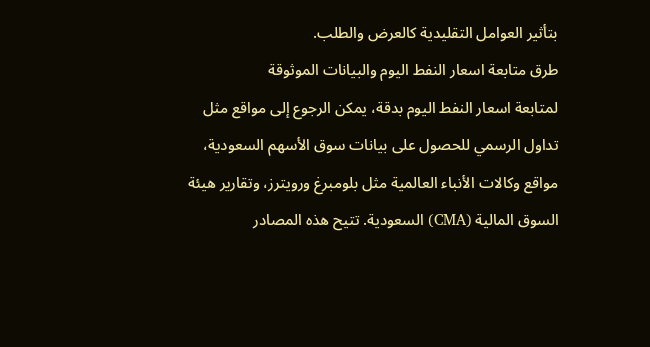بتأثير العوامل التقليدية كالعرض والطلب.
طرق متابعة اسعار النفط اليوم والبيانات الموثوقة
لمتابعة اسعار النفط اليوم بدقة، يمكن الرجوع إلى مواقع مثل تداول الرسمي للحصول على بيانات سوق الأسهم السعودية، مواقع وكالات الأنباء العالمية مثل بلومبرغ ورويترز، وتقارير هيئة السوق المالية (CMA) السعودية. تتيح هذه المصادر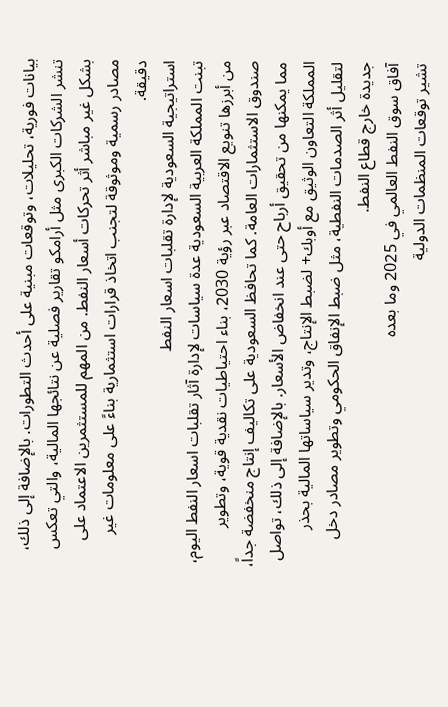بيانات فورية، تحليلات، وتوقعات مبنية على أحدث التطورات. بالإضافة إلى ذلك، تنشر الشركات الكبرى مثل أرامكو تقارير فصلية عن نتائجها المالية، والتي تعكس بشكل غير مباشر أثر تحركات أسعار النفط. من المهم للمستثمرين الاعتماد على مصادر رسمية وموثوقة لتجنب اتخاذ قرارات استثمارية بناءً على معلومات غير دقيقة.
استراتيجية السعودية لإدارة تقلبات اسعار النفط
تبنت المملكة العربية السعودية عدة سياسات لإدارة آثار تقلبات اسعار النفط اليوم، من أبرزها تنويع الاقتصاد عبر رؤية 2030، بناء احتياطيات نقدية قوية، وتطوير صندوق الاستثمارات العامة. كما تحافظ السعودية على تكاليف إنتاج منخفضة جداً، مما يمكنها من تحقيق أرباح حتى عند انخفاض الأسعار. بالإضافة إلى ذلك، تواصل المملكة التعاون الوثيق مع أوبك+ لضبط الإنتاج، وتدير سياساتها المالية بحذر لتقليل أثر الصدمات النفطية، مثل ضبط الإنفاق الحكومي وتطوير مصادر دخل جديدة خارج قطاع النفط.
آفاق سوق النفط العالمي في 2025 وما بعده
تشير توقعات المنظمات الدولية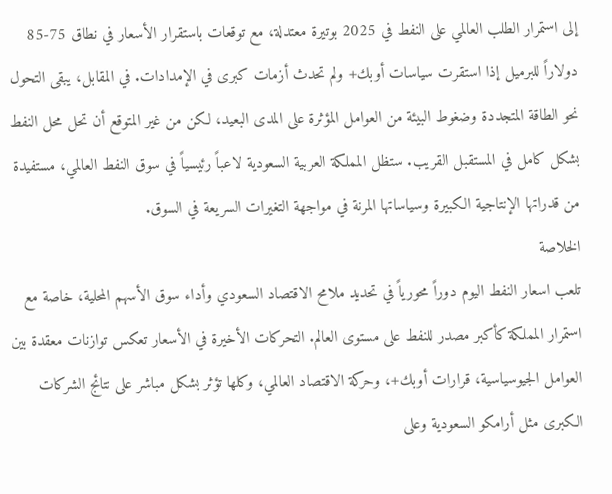إلى استمرار الطلب العالمي على النفط في 2025 بوتيرة معتدلة، مع توقعات باستقرار الأسعار في نطاق 75-85 دولاراً للبرميل إذا استقرت سياسات أوبك+ ولم تحدث أزمات كبرى في الإمدادات. في المقابل، يبقى التحول نحو الطاقة المتجددة وضغوط البيئة من العوامل المؤثرة على المدى البعيد، لكن من غير المتوقع أن تحل محل النفط بشكل كامل في المستقبل القريب. ستظل المملكة العربية السعودية لاعباً رئيسياً في سوق النفط العالمي، مستفيدة من قدراتها الإنتاجية الكبيرة وسياساتها المرنة في مواجهة التغيرات السريعة في السوق.
الخلاصة
تلعب اسعار النفط اليوم دوراً محورياً في تحديد ملامح الاقتصاد السعودي وأداء سوق الأسهم المحلية، خاصة مع استمرار المملكة كأكبر مصدر للنفط على مستوى العالم. التحركات الأخيرة في الأسعار تعكس توازنات معقدة بين العوامل الجيوسياسية، قرارات أوبك+، وحركة الاقتصاد العالمي، وكلها تؤثر بشكل مباشر على نتائج الشركات الكبرى مثل أرامكو السعودية وعلى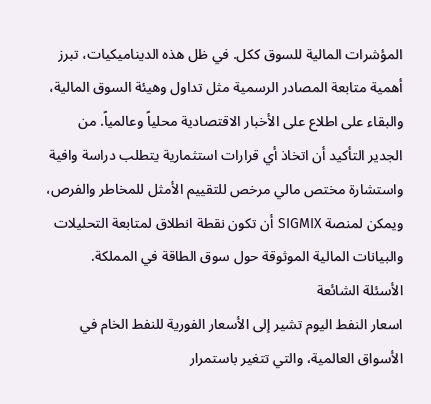المؤشرات المالية للسوق ككل. في ظل هذه الديناميكيات، تبرز أهمية متابعة المصادر الرسمية مثل تداول وهيئة السوق المالية، والبقاء على اطلاع على الأخبار الاقتصادية محلياً وعالمياً. من الجدير التأكيد أن اتخاذ أي قرارات استثمارية يتطلب دراسة وافية واستشارة مختص مالي مرخص للتقييم الأمثل للمخاطر والفرص، ويمكن لمنصة SIGMIX أن تكون نقطة انطلاق لمتابعة التحليلات والبيانات المالية الموثوقة حول سوق الطاقة في المملكة.
الأسئلة الشائعة
اسعار النفط اليوم تشير إلى الأسعار الفورية للنفط الخام في الأسواق العالمية، والتي تتغير باستمرار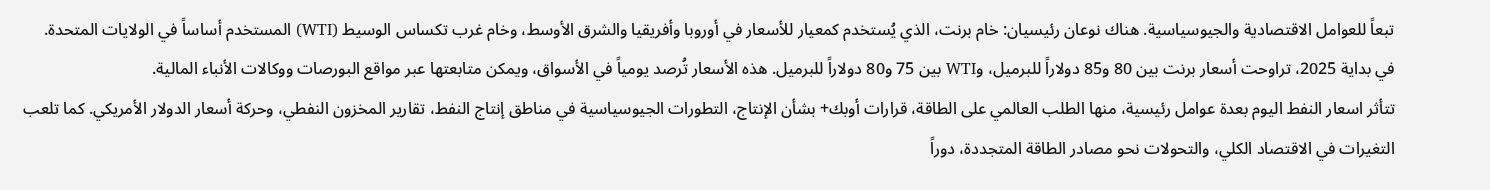تبعاً للعوامل الاقتصادية والجيوسياسية. هناك نوعان رئيسيان: خام برنت، الذي يُستخدم كمعيار للأسعار في أوروبا وأفريقيا والشرق الأوسط، وخام غرب تكساس الوسيط (WTI) المستخدم أساساً في الولايات المتحدة. في بداية 2025، تراوحت أسعار برنت بين 80 و85 دولاراً للبرميل، وWTI بين 75 و80 دولاراً للبرميل. هذه الأسعار تُرصد يومياً في الأسواق، ويمكن متابعتها عبر مواقع البورصات ووكالات الأنباء المالية.
تتأثر اسعار النفط اليوم بعدة عوامل رئيسية، منها الطلب العالمي على الطاقة، قرارات أوبك+ بشأن الإنتاج، التطورات الجيوسياسية في مناطق إنتاج النفط، تقارير المخزون النفطي، وحركة أسعار الدولار الأمريكي. كما تلعب التغيرات في الاقتصاد الكلي، والتحولات نحو مصادر الطاقة المتجددة، دوراً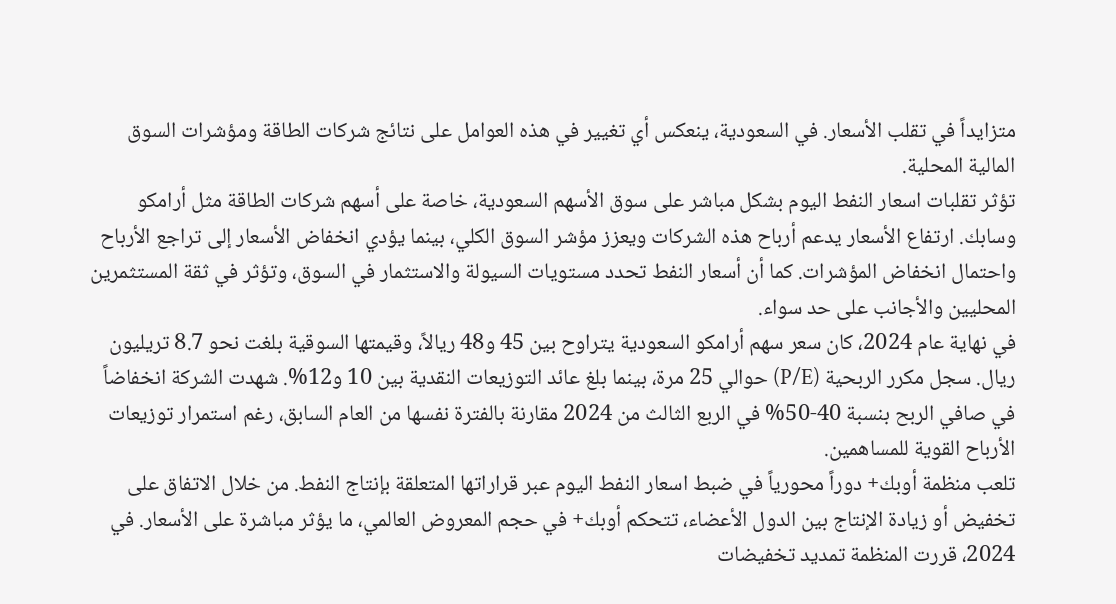متزايداً في تقلب الأسعار. في السعودية، ينعكس أي تغيير في هذه العوامل على نتائج شركات الطاقة ومؤشرات السوق المالية المحلية.
تؤثر تقلبات اسعار النفط اليوم بشكل مباشر على سوق الأسهم السعودية، خاصة على أسهم شركات الطاقة مثل أرامكو وسابك. ارتفاع الأسعار يدعم أرباح هذه الشركات ويعزز مؤشر السوق الكلي، بينما يؤدي انخفاض الأسعار إلى تراجع الأرباح واحتمال انخفاض المؤشرات. كما أن أسعار النفط تحدد مستويات السيولة والاستثمار في السوق، وتؤثر في ثقة المستثمرين المحليين والأجانب على حد سواء.
في نهاية عام 2024، كان سعر سهم أرامكو السعودية يتراوح بين 45 و48 ريالاً، وقيمتها السوقية بلغت نحو 8.7 تريليون ريال. سجل مكرر الربحية (P/E) حوالي 25 مرة، بينما بلغ عائد التوزيعات النقدية بين 10 و12%. شهدت الشركة انخفاضاً في صافي الربح بنسبة 40-50% في الربع الثالث من 2024 مقارنة بالفترة نفسها من العام السابق، رغم استمرار توزيعات الأرباح القوية للمساهمين.
تلعب منظمة أوبك+ دوراً محورياً في ضبط اسعار النفط اليوم عبر قراراتها المتعلقة بإنتاج النفط. من خلال الاتفاق على تخفيض أو زيادة الإنتاج بين الدول الأعضاء، تتحكم أوبك+ في حجم المعروض العالمي، ما يؤثر مباشرة على الأسعار. في 2024، قررت المنظمة تمديد تخفيضات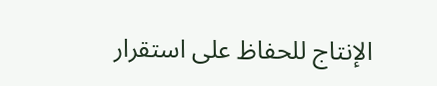الإنتاج للحفاظ على استقرار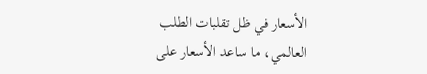الأسعار في ظل تقلبات الطلب العالمي، ما ساعد الأسعار على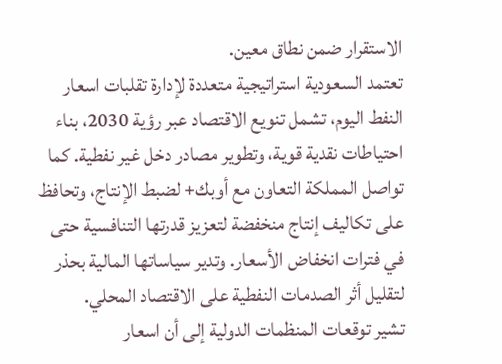الاستقرار ضمن نطاق معين.
تعتمد السعودية استراتيجية متعددة لإدارة تقلبات اسعار النفط اليوم، تشمل تنويع الاقتصاد عبر رؤية 2030، بناء احتياطات نقدية قوية، وتطوير مصادر دخل غير نفطية. كما تواصل المملكة التعاون مع أوبك+ لضبط الإنتاج، وتحافظ على تكاليف إنتاج منخفضة لتعزيز قدرتها التنافسية حتى في فترات انخفاض الأسعار. وتدير سياساتها المالية بحذر لتقليل أثر الصدمات النفطية على الاقتصاد المحلي.
تشير توقعات المنظمات الدولية إلى أن اسعار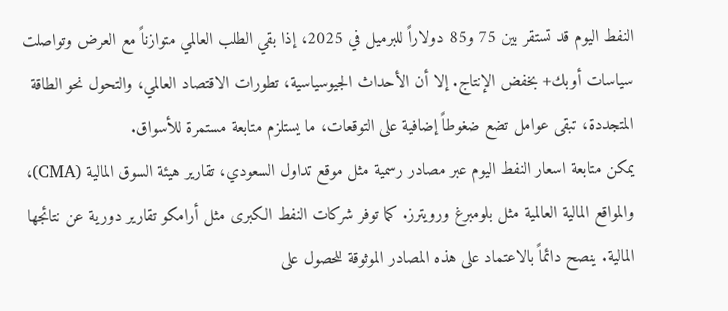النفط اليوم قد تستقر بين 75 و85 دولاراً للبرميل في 2025، إذا بقي الطلب العالمي متوازناً مع العرض وتواصلت سياسات أوبك+ بخفض الإنتاج. إلا أن الأحداث الجيوسياسية، تطورات الاقتصاد العالمي، والتحول نحو الطاقة المتجددة، تبقى عوامل تضع ضغوطاً إضافية على التوقعات، ما يستلزم متابعة مستمرة للأسواق.
يمكن متابعة اسعار النفط اليوم عبر مصادر رسمية مثل موقع تداول السعودي، تقارير هيئة السوق المالية (CMA)، والمواقع المالية العالمية مثل بلومبرغ ورويترز. كما توفر شركات النفط الكبرى مثل أرامكو تقارير دورية عن نتائجها المالية. ينصح دائماً بالاعتماد على هذه المصادر الموثوقة للحصول على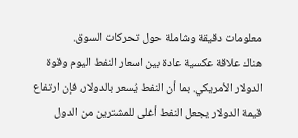معلومات دقيقة وشاملة حول تحركات السوق.
هناك علاقة عكسية عادة بين اسعار النفط اليوم وقوة الدولار الأمريكي. بما أن النفط يُسعر بالدولار، فإن ارتفاع قيمة الدولار يجعل النفط أغلى للمشترين من الدول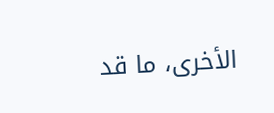الأخرى، ما قد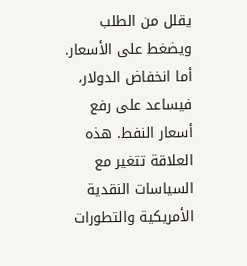يقلل من الطلب ويضغط على الأسعار. أما انخفاض الدولار، فيساعد على رفع أسعار النفط. هذه العلاقة تتغير مع السياسات النقدية الأمريكية والتطورات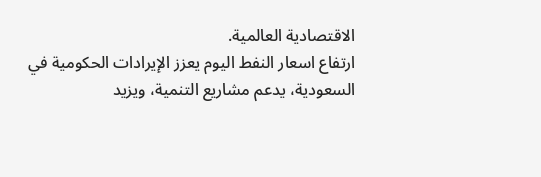الاقتصادية العالمية.
ارتفاع اسعار النفط اليوم يعزز الإيرادات الحكومية في السعودية، يدعم مشاريع التنمية، ويزيد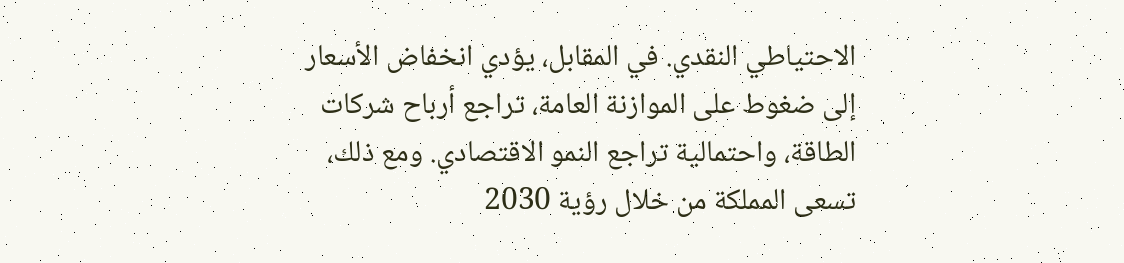الاحتياطي النقدي. في المقابل، يؤدي انخفاض الأسعار إلى ضغوط على الموازنة العامة، تراجع أرباح شركات الطاقة، واحتمالية تراجع النمو الاقتصادي. ومع ذلك، تسعى المملكة من خلال رؤية 2030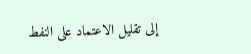إلى تقليل الاعتماد على النفط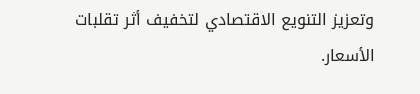وتعزيز التنويع الاقتصادي لتخفيف أثر تقلبات الأسعار.